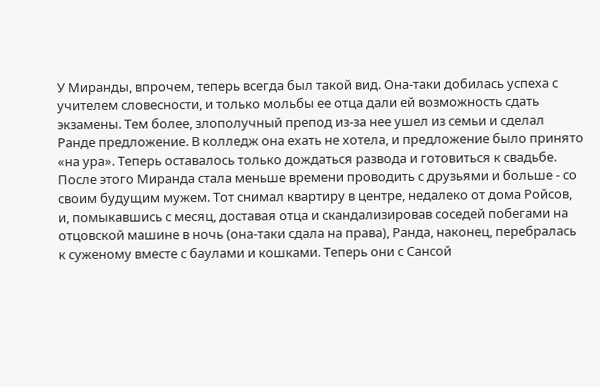У Миранды, впрочем, теперь всегда был такой вид. Она-таки добилась успеха с учителем словесности, и только мольбы ее отца дали ей возможность сдать экзамены. Тем более, злополучный препод из-за нее ушел из семьи и сделал Ранде предложение. В колледж она ехать не хотела, и предложение было принято «на ура». Теперь оставалось только дождаться развода и готовиться к свадьбе.
После этого Миранда стала меньше времени проводить с друзьями и больше - со своим будущим мужем. Тот снимал квартиру в центре, недалеко от дома Ройсов, и, помыкавшись с месяц, доставая отца и скандализировав соседей побегами на отцовской машине в ночь (она-таки сдала на права), Ранда, наконец, перебралась к суженому вместе с баулами и кошками. Теперь они с Сансой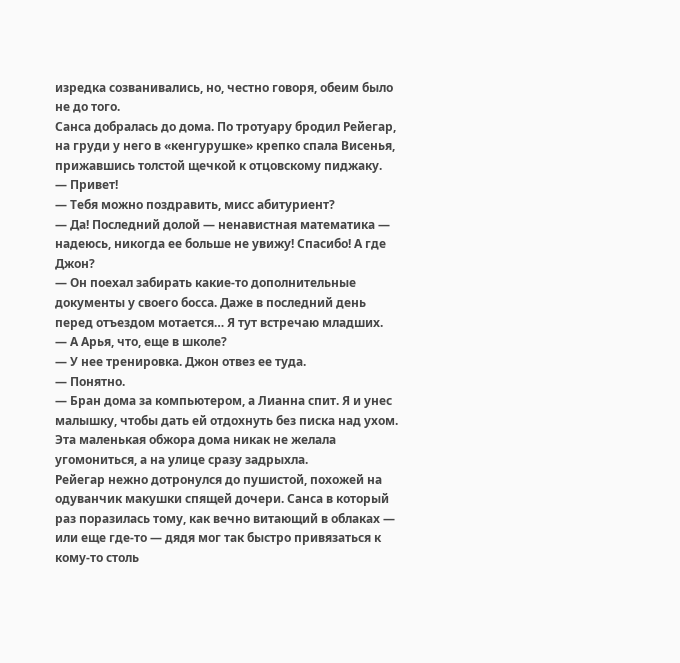изредка созванивались, но, честно говоря, обеим было не до того.
Санса добралась до дома. По тротуару бродил Рейегар, на груди у него в «кенгурушке» крепко спала Висенья, прижавшись толстой щечкой к отцовскому пиджаку.
— Привет!
— Тебя можно поздравить, мисс абитуриент?
— Да! Последний долой — ненавистная математика — надеюсь, никогда ее больше не увижу! Спасибо! А где Джон?
— Он поехал забирать какие-то дополнительные документы у своего босса. Даже в последний день перед отъездом мотается… Я тут встречаю младших.
— А Арья, что, еще в школе?
— У нее тренировка. Джон отвез ее туда.
— Понятно.
— Бран дома за компьютером, а Лианна спит. Я и унес малышку, чтобы дать ей отдохнуть без писка над ухом. Эта маленькая обжора дома никак не желала угомониться, а на улице сразу задрыхла.
Рейегар нежно дотронулся до пушистой, похожей на одуванчик макушки спящей дочери. Санса в который раз поразилась тому, как вечно витающий в облаках — или еще где-то — дядя мог так быстро привязаться к кому-то столь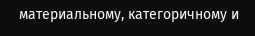материальному, категоричному и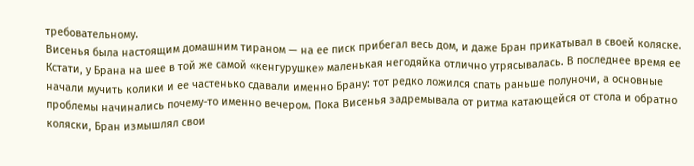требовательному.
Висенья была настоящим домашним тираном — на ее писк прибегал весь дом, и даже Бран прикатывал в своей коляске. Кстати, у Брана на шее в той же самой «кенгурушке» маленькая негодяйка отлично утрясывалась. В последнее время ее начали мучить колики и ее частенько сдавали именно Брану: тот редко ложился спать раньше полуночи, а основные проблемы начинались почему-то именно вечером. Пока Висенья задремывала от ритма катающейся от стола и обратно коляски, Бран измышлял свои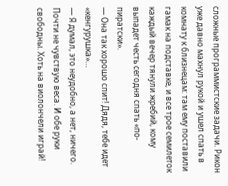сложные программистские задачи. Рикон уже давно махнул рукой и ушел спать в комнату к близнецам: там ему поставили гамак на подставке, и все трое семилеток каждый вечер тянули жребий, кому выпадет честь сегодня спать «по-пиратски».
— Она так хорошо спит! Дядя, тебе идет «кенгурушка»…
— Я думал, это неудобно, а нет, ничего. Почти не чувствую веса. И обе руки свободны. Хоть на виолончели играй!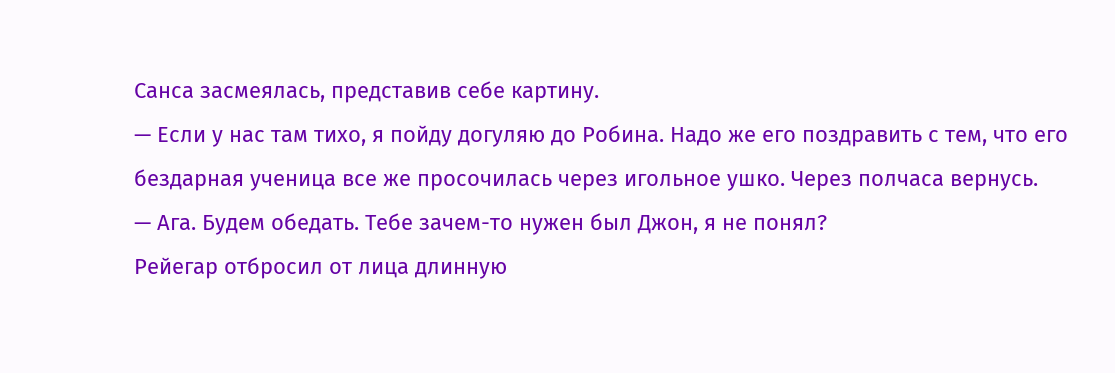Санса засмеялась, представив себе картину.
— Если у нас там тихо, я пойду догуляю до Робина. Надо же его поздравить с тем, что его бездарная ученица все же просочилась через игольное ушко. Через полчаса вернусь.
— Ага. Будем обедать. Тебе зачем-то нужен был Джон, я не понял?
Рейегар отбросил от лица длинную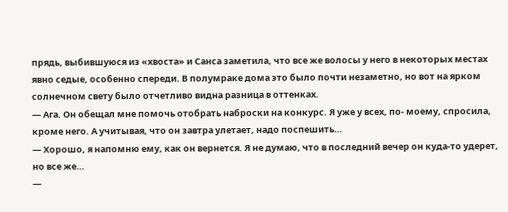прядь, выбившуюся из «хвоста» и Санса заметила, что все же волосы у него в некоторых местах явно седые, особенно спереди. В полумраке дома это было почти незаметно, но вот на ярком солнечном свету было отчетливо видна разница в оттенках.
— Ага. Он обещал мне помочь отобрать наброски на конкурс. Я уже у всех, по- моему, спросила, кроме него. А учитывая, что он завтра улетает, надо поспешить…
— Хорошо, я напомню ему, как он вернется. Я не думаю, что в последний вечер он куда-то удерет, но все же…
—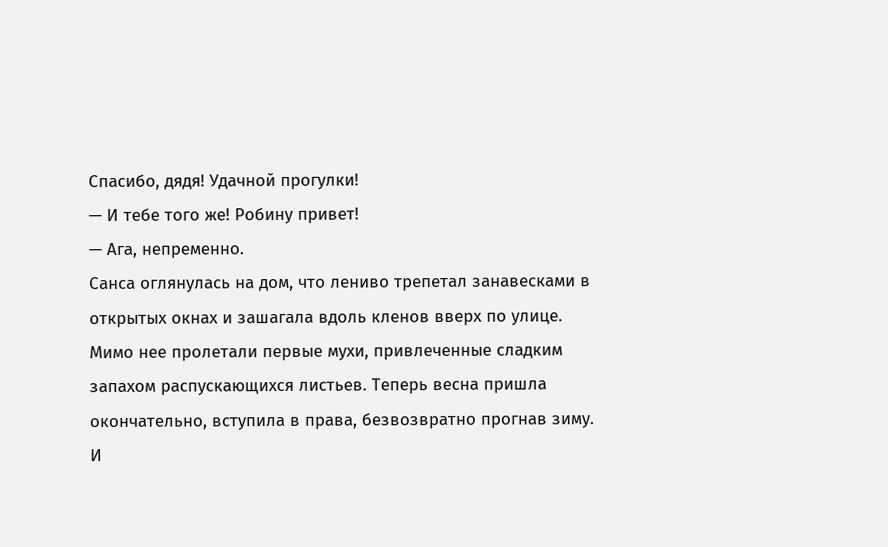Спасибо, дядя! Удачной прогулки!
— И тебе того же! Робину привет!
— Ага, непременно.
Санса оглянулась на дом, что лениво трепетал занавесками в открытых окнах и зашагала вдоль кленов вверх по улице. Мимо нее пролетали первые мухи, привлеченные сладким запахом распускающихся листьев. Теперь весна пришла окончательно, вступила в права, безвозвратно прогнав зиму. И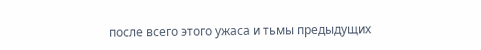после всего этого ужаса и тьмы предыдущих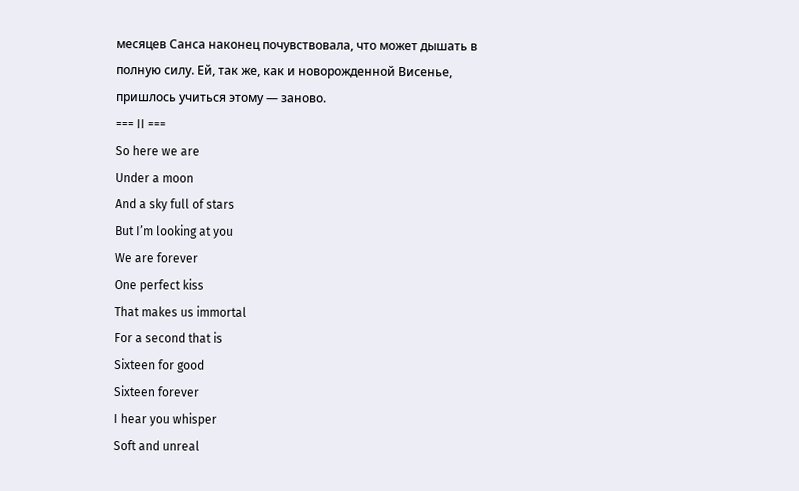месяцев Санса наконец почувствовала, что может дышать в полную силу. Ей, так же, как и новорожденной Висенье, пришлось учиться этому — заново.
=== II ===
So here we are
Under a moon
And a sky full of stars
But Iʼm looking at you
We are forever
One perfect kiss
That makes us immortal
For a second that is
Sixteen for good
Sixteen forever
I hear you whisper
Soft and unreal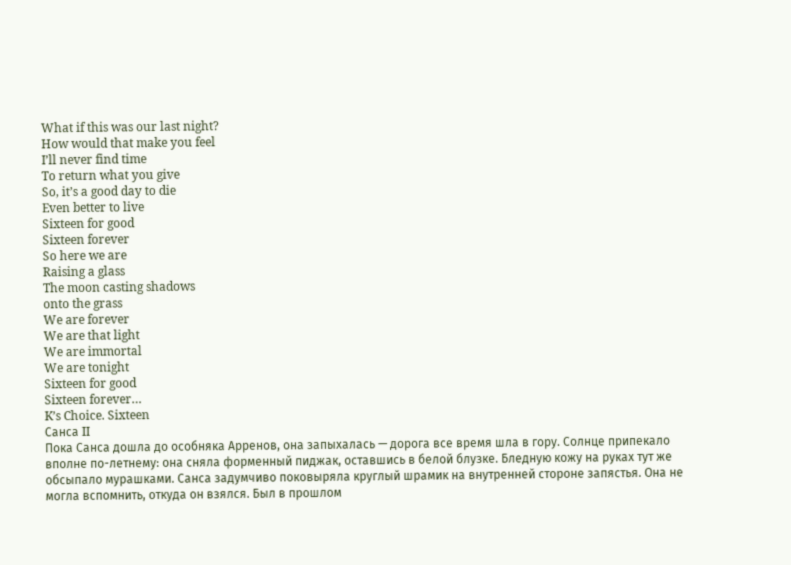What if this was our last night?
How would that make you feel
Iʼll never find time
To return what you give
So, itʼs a good day to die
Even better to live
Sixteen for good
Sixteen forever
So here we are
Raising a glass
The moon casting shadows
onto the grass
We are forever
We are that light
We are immortal
We are tonight
Sixteen for good
Sixteen forever…
Kʼs Choice. Sixteen
Санса II
Пока Санса дошла до особняка Арренов, она запыхалась — дорога все время шла в гору. Солнце припекало вполне по-летнему: она сняла форменный пиджак, оставшись в белой блузке. Бледную кожу на руках тут же обсыпало мурашками. Санса задумчиво поковыряла круглый шрамик на внутренней стороне запястья. Она не могла вспомнить, откуда он взялся. Был в прошлом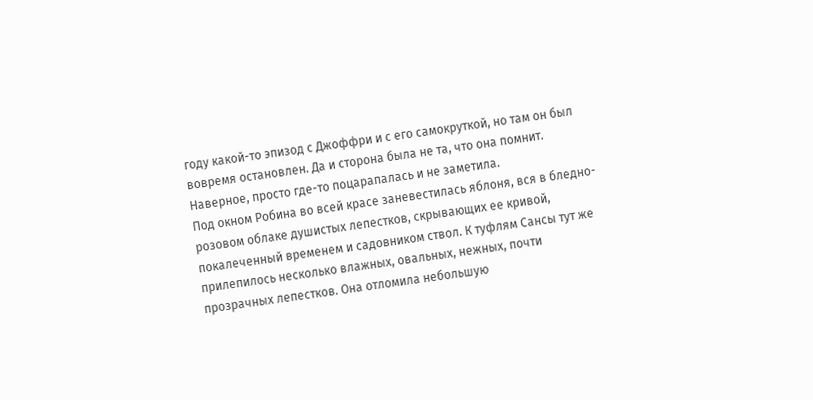году какой-то эпизод с Джоффри и с его самокруткой, но там он был вовремя остановлен. Да и сторона была не та, что она помнит. Наверное, просто где-то поцарапалась и не заметила.
Под окном Робина во всей красе заневестилась яблоня, вся в бледно-розовом облаке душистых лепестков, скрывающих ее кривой, покалеченный временем и садовником ствол. К туфлям Сансы тут же прилепилось несколько влажных, овальных, нежных, почти прозрачных лепестков. Она отломила небольшую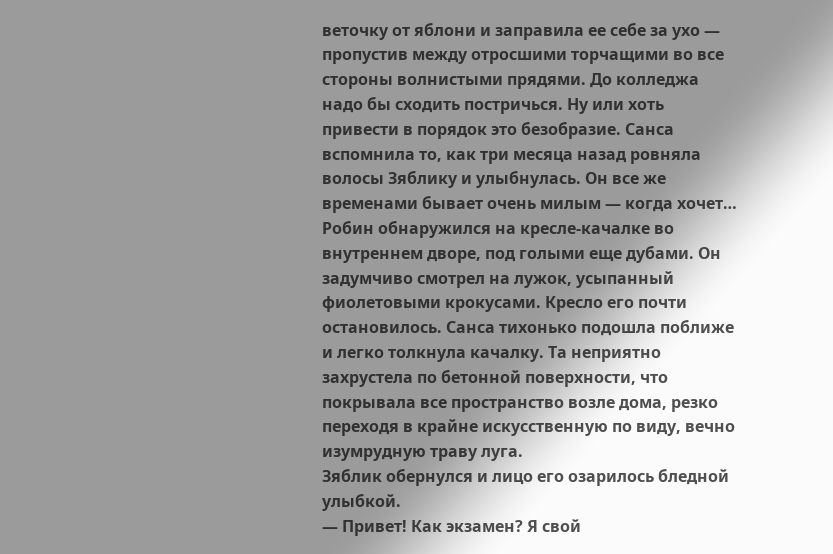веточку от яблони и заправила ее себе за ухо — пропустив между отросшими торчащими во все стороны волнистыми прядями. До колледжа надо бы сходить постричься. Ну или хоть привести в порядок это безобразие. Санса вспомнила то, как три месяца назад ровняла волосы Зяблику и улыбнулась. Он все же временами бывает очень милым — когда хочет…
Робин обнаружился на кресле-качалке во внутреннем дворе, под голыми еще дубами. Он задумчиво смотрел на лужок, усыпанный фиолетовыми крокусами. Кресло его почти остановилось. Санса тихонько подошла поближе и легко толкнула качалку. Та неприятно захрустела по бетонной поверхности, что покрывала все пространство возле дома, резко переходя в крайне искусственную по виду, вечно изумрудную траву луга.
Зяблик обернулся и лицо его озарилось бледной улыбкой.
— Привет! Как экзамен? Я свой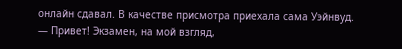онлайн сдавал. В качестве присмотра приехала сама Уэйнвуд.
— Привет! Экзамен, на мой взгляд,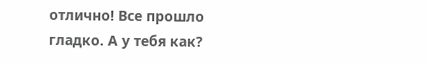отлично! Все прошло гладко. А у тебя как?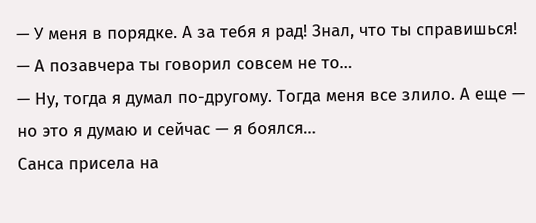— У меня в порядке. А за тебя я рад! Знал, что ты справишься!
— А позавчера ты говорил совсем не то…
— Ну, тогда я думал по-другому. Тогда меня все злило. А еще — но это я думаю и сейчас — я боялся…
Санса присела на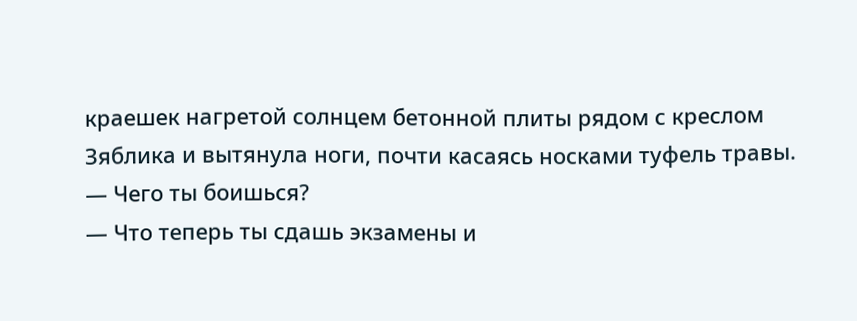краешек нагретой солнцем бетонной плиты рядом с креслом Зяблика и вытянула ноги, почти касаясь носками туфель травы.
— Чего ты боишься?
— Что теперь ты сдашь экзамены и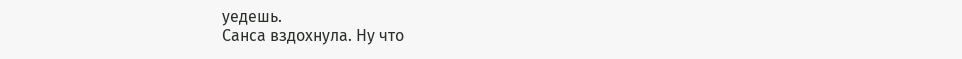уедешь.
Санса вздохнула. Ну что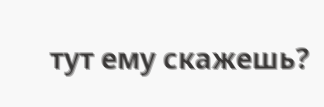тут ему скажешь?